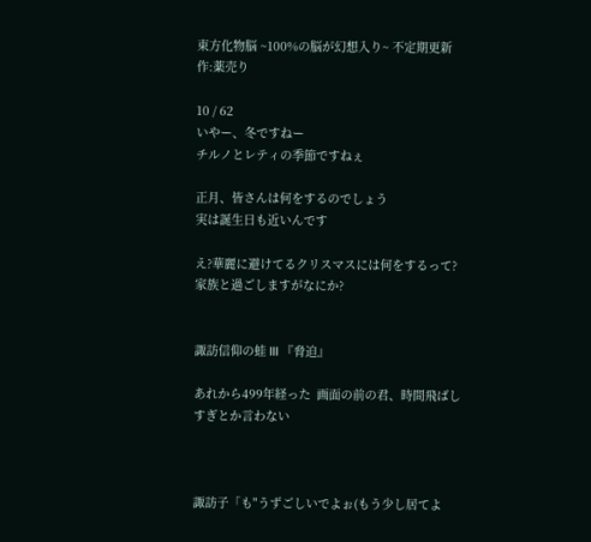東方化物脳 ~100%の脳が幻想入り~ 不定期更新   作:薬売り

10 / 62
いやー、冬ですねー
チルノとレティの季節ですねぇ

正月、皆さんは何をするのでしょう
実は誕生日も近いんです

え?華麗に避けてるクリスマスには何をするって?家族と過ごしますがなにか?


諏訪信仰の蛙 III 『脅迫』

あれから499年経った  画面の前の君、時間飛ばしすぎとか言わない



諏訪子「も"うずごしいでよぉ(もう少し居てよ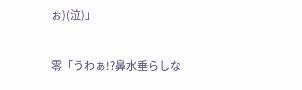ぉ)(泣)」

零「うわぁ!?鼻水垂らしな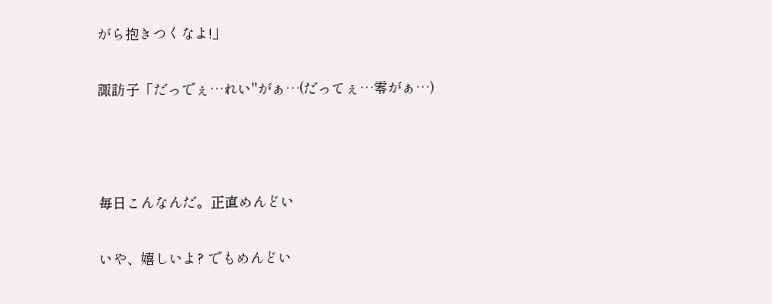がら抱きつくなよ!」

諏訪子「だっでぇ…れい"がぁ…(だってぇ…零がぁ…)



毎日こんなんだ。正直めんどい

いや、嬉しいよ? でもめんどい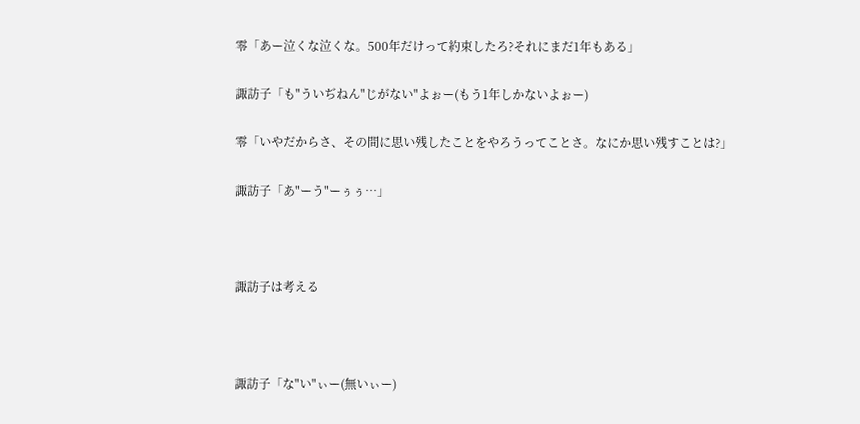零「あー泣くな泣くな。500年だけって約束したろ?それにまだ1年もある」

諏訪子「も"ういぢねん"じがない"よぉー(もう1年しかないよぉー)

零「いやだからさ、その間に思い残したことをやろうってことさ。なにか思い残すことは?」

諏訪子「あ"ーう"ーぅぅ…」



諏訪子は考える



諏訪子「な"い"ぃー(無いぃー)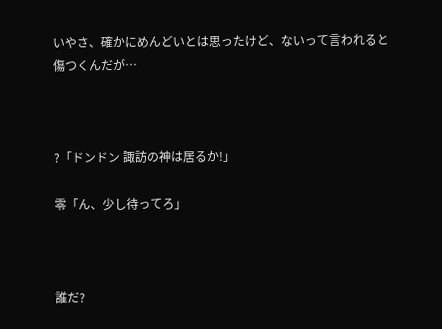いやさ、確かにめんどいとは思ったけど、ないって言われると傷つくんだが…



?「ドンドン 諏訪の神は居るか!」

零「ん、少し待ってろ」



誰だ?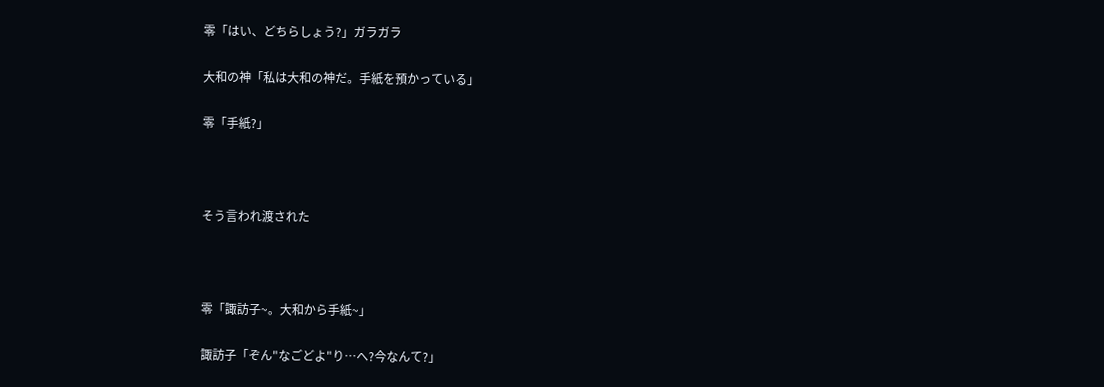零「はい、どちらしょう?」ガラガラ

大和の神「私は大和の神だ。手紙を預かっている」

零「手紙?」



そう言われ渡された



零「諏訪子~。大和から手紙~」

諏訪子「ぞん"なごどよ"り…へ?今なんて?」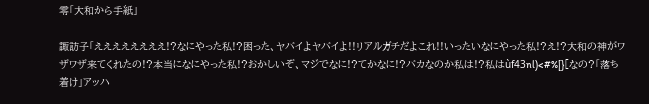零「大和から手紙」

諏訪子「ええええええええ!?なにやった私!?困った、ヤバイよヤバイよ!!リアルガチだよこれ!!いったいなにやった私!?え!?大和の神がワザワザ来てくれたの!?本当になにやった私!?おかしいぞ、マジでなに!?てかなに!?バカなのか私は!?私はùf43nl)<#%[}[なの?「落ち着け」アッハ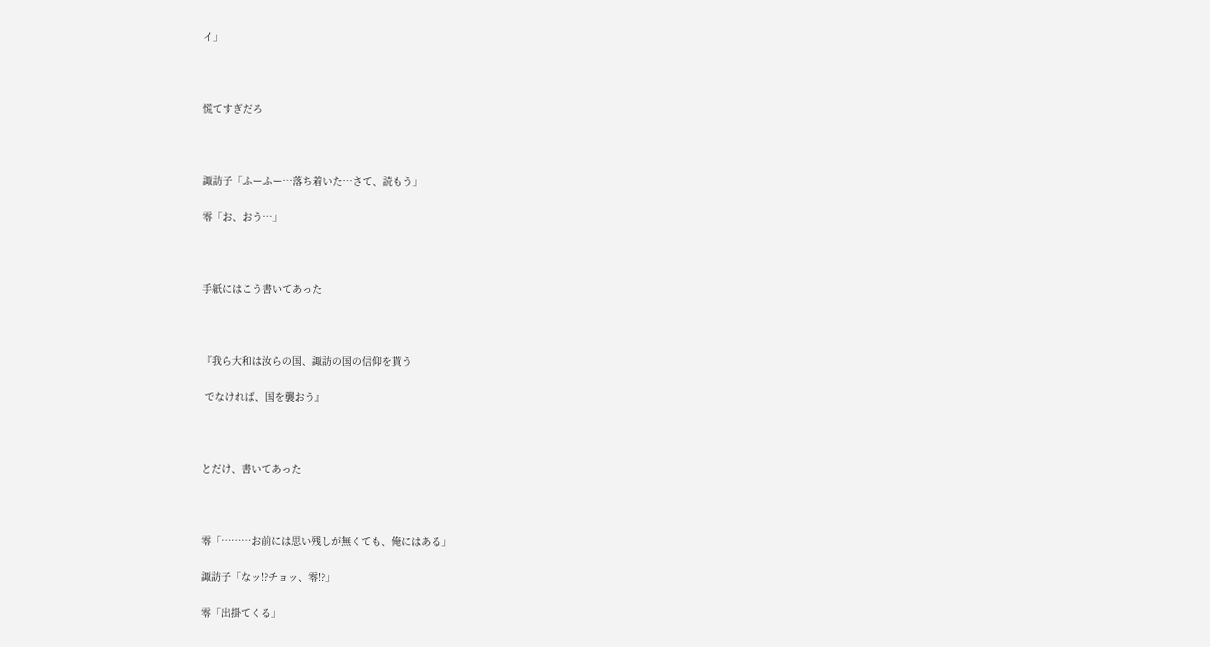イ」



慌てすぎだろ



諏訪子「ふーふー…落ち着いた…さて、読もう」

零「お、おう…」



手紙にはこう書いてあった



『我ら大和は汝らの国、諏訪の国の信仰を貰う

 でなければ、国を襲おう』



とだけ、書いてあった



零「………お前には思い残しが無くても、俺にはある」

諏訪子「なッ!?チョッ、零!?」

零「出掛てくる」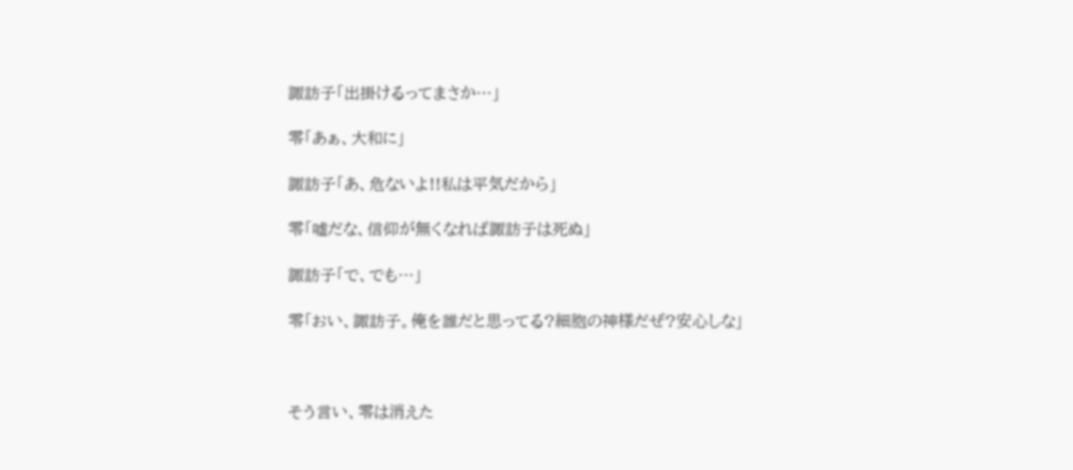諏訪子「出掛けるってまさか…」

零「あぁ、大和に」

諏訪子「あ、危ないよ!!私は平気だから」

零「嘘だな、信仰が無くなれば諏訪子は死ぬ」

諏訪子「で、でも…」

零「おい、諏訪子。俺を誰だと思ってる?細胞の神様だぜ?安心しな」



そう言い、零は消えた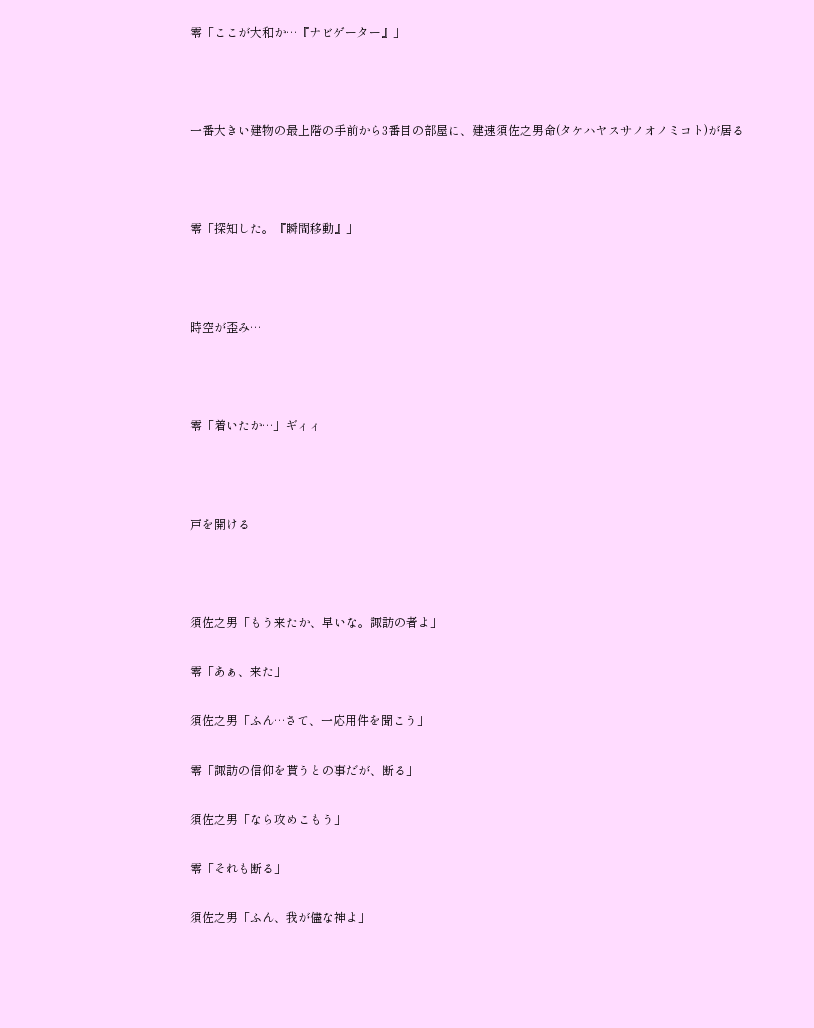零「ここが大和か…『ナビゲーター』」



一番大きい建物の最上階の手前から3番目の部屋に、建速須佐之男命(タケハヤスサノオノミコト)が居る



零「探知した。『瞬間移動』」



時空が歪み…



零「着いたか…」ギィィ



戸を開ける



須佐之男「もう来たか、早いな。諏訪の者よ」

零「あぁ、来た」

須佐之男「ふん…さて、一応用件を聞こう」

零「諏訪の信仰を貰うとの事だが、断る」

須佐之男「なら攻めこもう」

零「それも断る」

須佐之男「ふん、我が儘な神よ」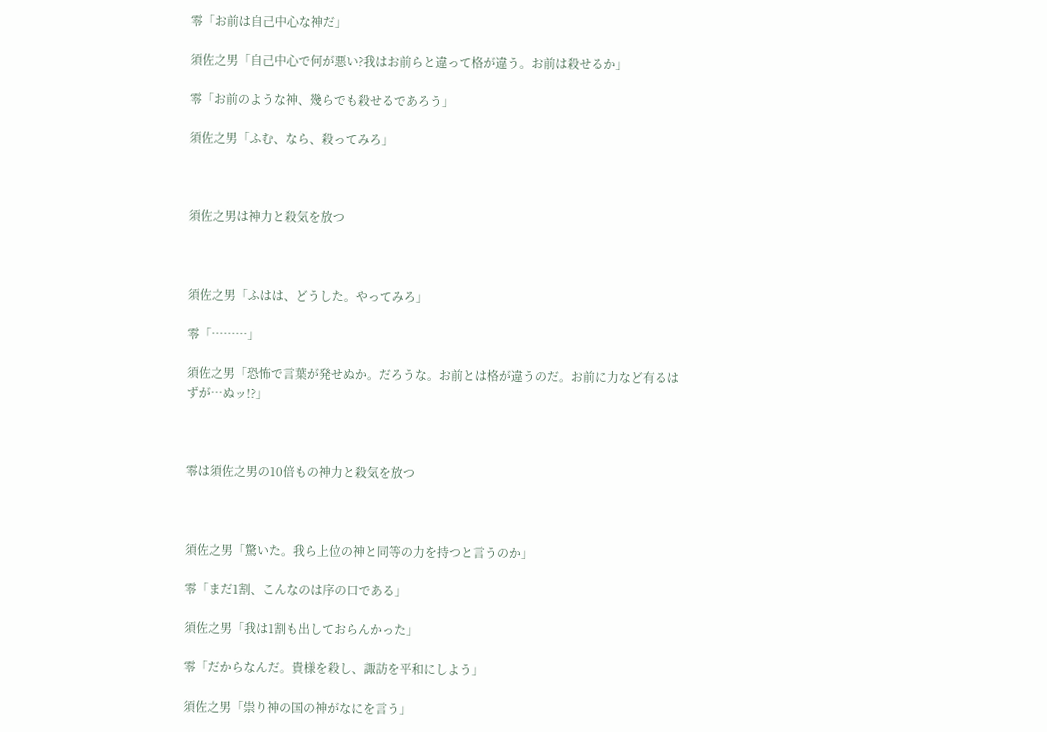零「お前は自己中心な神だ」

須佐之男「自己中心で何が悪い?我はお前らと違って格が違う。お前は殺せるか」

零「お前のような神、幾らでも殺せるであろう」

須佐之男「ふむ、なら、殺ってみろ」



須佐之男は神力と殺気を放つ



須佐之男「ふはは、どうした。やってみろ」

零「………」

須佐之男「恐怖で言葉が発せぬか。だろうな。お前とは格が違うのだ。お前に力など有るはずが…ぬッ!?」



零は須佐之男の10倍もの神力と殺気を放つ



須佐之男「驚いた。我ら上位の神と同等の力を持つと言うのか」

零「まだ1割、こんなのは序の口である」

須佐之男「我は1割も出しておらんかった」

零「だからなんだ。貴様を殺し、諏訪を平和にしよう」

須佐之男「祟り神の国の神がなにを言う」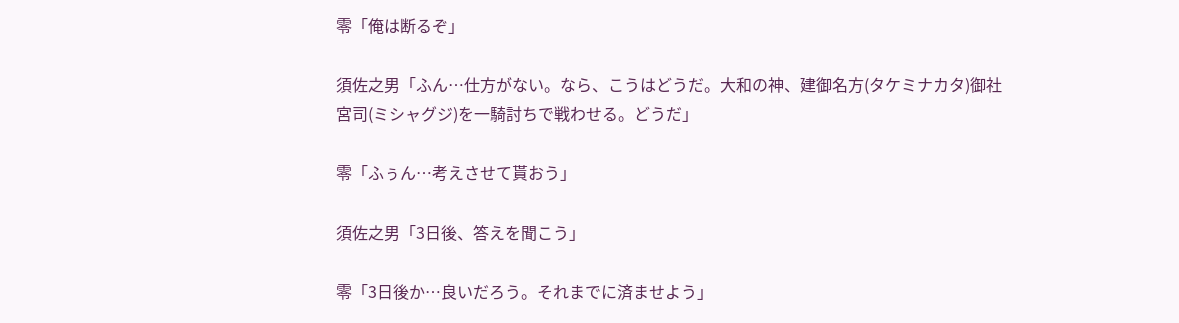零「俺は断るぞ」

須佐之男「ふん…仕方がない。なら、こうはどうだ。大和の神、建御名方(タケミナカタ)御社宮司(ミシャグジ)を一騎討ちで戦わせる。どうだ」

零「ふぅん…考えさせて貰おう」

須佐之男「3日後、答えを聞こう」

零「3日後か…良いだろう。それまでに済ませよう」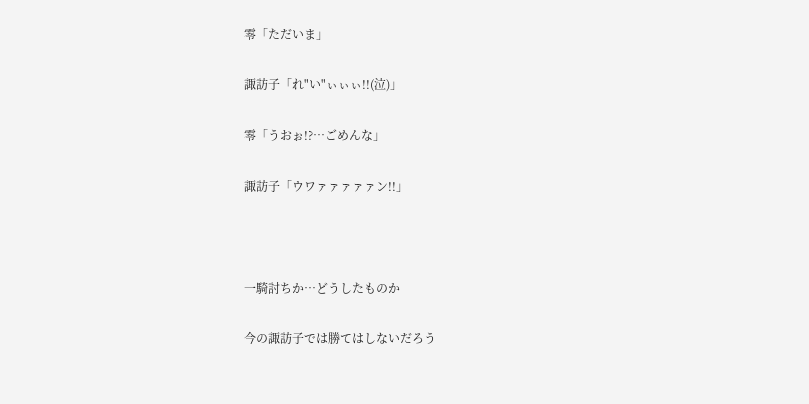零「ただいま」

諏訪子「れ"い"ぃぃぃ!!(泣)」

零「うおぉ!?…ごめんな」

諏訪子「ウワァァァァァン!!」



一騎討ちか…どうしたものか

今の諏訪子では勝てはしないだろう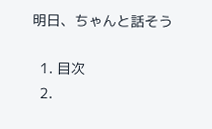明日、ちゃんと話そう

  1. 目次
  2.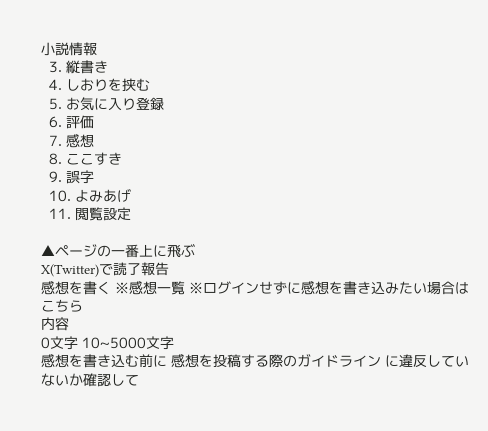小説情報
  3. 縦書き
  4. しおりを挟む
  5. お気に入り登録
  6. 評価
  7. 感想
  8. ここすき
  9. 誤字
  10. よみあげ
  11. 閲覧設定

▲ページの一番上に飛ぶ
X(Twitter)で読了報告
感想を書く ※感想一覧 ※ログインせずに感想を書き込みたい場合はこちら
内容
0文字 10~5000文字
感想を書き込む前に 感想を投稿する際のガイドライン に違反していないか確認して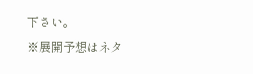下さい。
※展開予想はネタ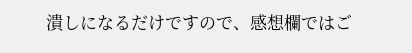潰しになるだけですので、感想欄ではご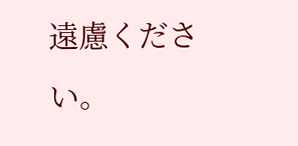遠慮ください。